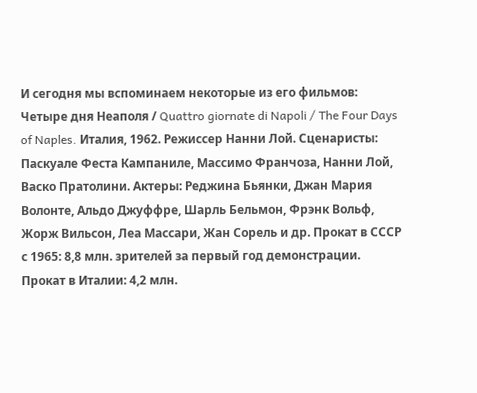И сегодня мы вспоминаем некоторые из его фильмов:
Четыре дня Неаполя / Quattro giornate di Napoli / The Four Days of Naples. Италия, 1962. Режиссер Нанни Лой. Сценаристы: Паскуале Феста Кампаниле, Массимо Франчоза, Нанни Лой, Васко Пратолини. Актеры: Реджина Бьянки, Джан Мария Волонте, Альдо Джуффре, Шарль Бельмон, Фрэнк Вольф, Жорж Вильсон, Леа Массари, Жан Сорель и др. Прокат в СССР с 1965: 8,8 млн. зрителей за первый год демонстрации. Прокат в Италии: 4,2 млн.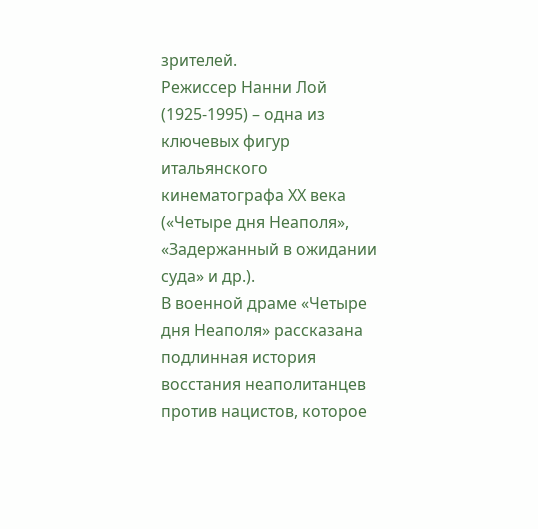зрителей.
Режиссер Нанни Лой (1925-1995) – одна из ключевых фигур итальянского кинематографа XX века («Четыре дня Неаполя», «Задержанный в ожидании суда» и др.).
В военной драме «Четыре дня Неаполя» рассказана подлинная история восстания неаполитанцев против нацистов, которое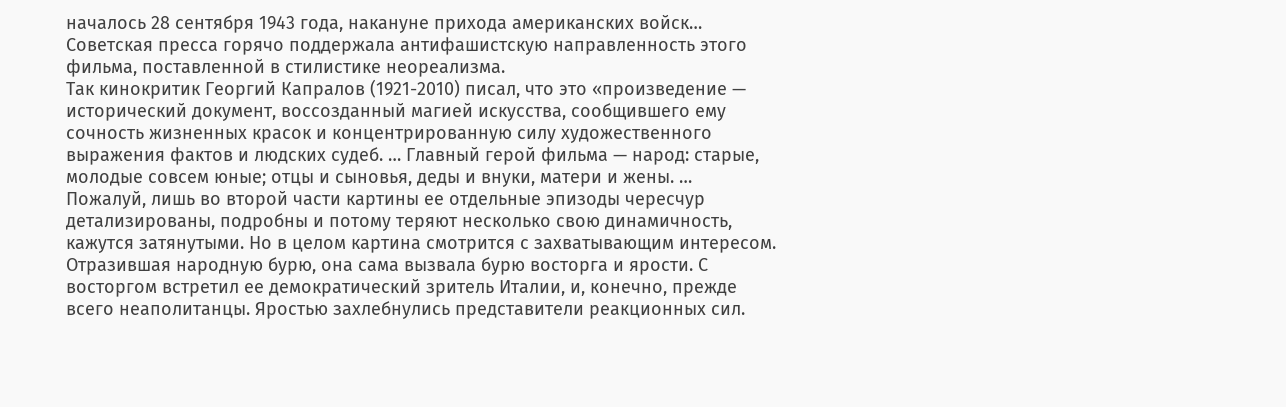началось 28 сентября 1943 года, накануне прихода американских войск…
Советская пресса горячо поддержала антифашистскую направленность этого фильма, поставленной в стилистике неореализма.
Так кинокритик Георгий Капралов (1921-2010) писал, что это «произведение — исторический документ, воссозданный магией искусства, сообщившего ему сочность жизненных красок и концентрированную силу художественного выражения фактов и людских судеб. … Главный герой фильма — народ: старые, молодые совсем юные; отцы и сыновья, деды и внуки, матери и жены. …
Пожалуй, лишь во второй части картины ее отдельные эпизоды чересчур детализированы, подробны и потому теряют несколько свою динамичность, кажутся затянутыми. Но в целом картина смотрится с захватывающим интересом.
Отразившая народную бурю, она сама вызвала бурю восторга и ярости. С восторгом встретил ее демократический зритель Италии, и, конечно, прежде всего неаполитанцы. Яростью захлебнулись представители реакционных сил.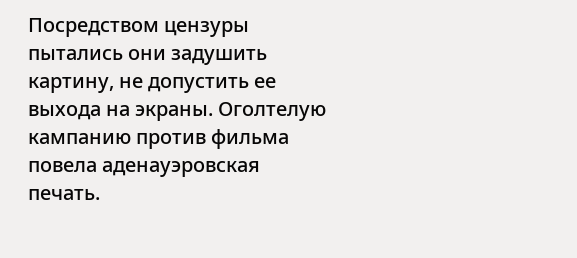Посредством цензуры пытались они задушить картину, не допустить ее выхода на экраны. Оголтелую кампанию против фильма повела аденауэровская печать.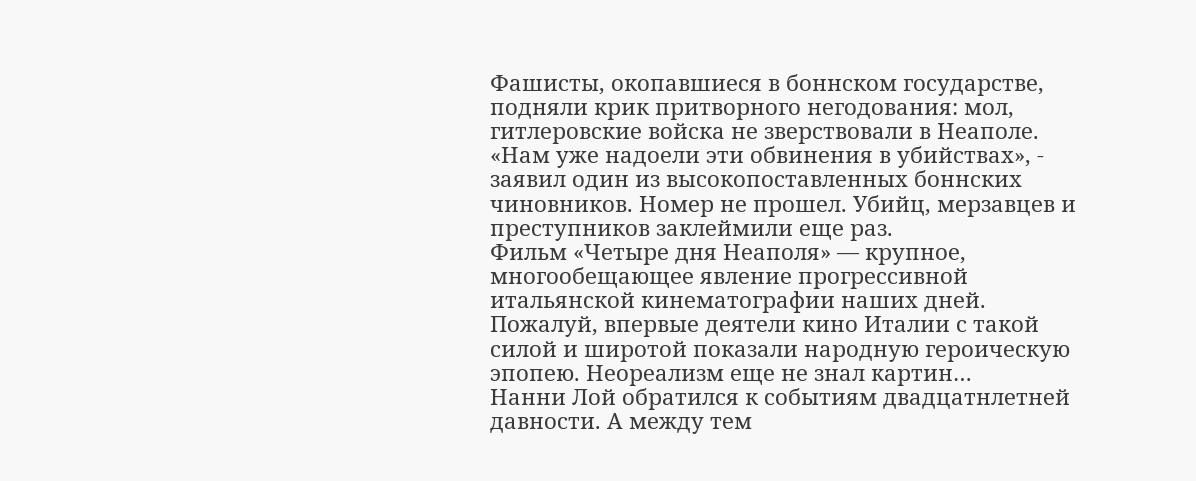Фашисты, окопавшиеся в боннском государстве, подняли крик притворного негодования: мол, гитлеровские войска не зверствовали в Неаполе. «Нам уже надоели эти обвинения в убийствах», - заявил один из высокопоставленных боннских чиновников. Номер не прошел. Убийц, мерзавцев и преступников заклеймили еще раз.
Фильм «Четыре дня Неаполя» — крупное, многообещающее явление прогрессивной итальянской кинематографии наших дней. Пожалуй, впервые деятели кино Италии с такой силой и широтой показали народную героическую эпопею. Неореализм еще не знал картин…
Нанни Лой обратился к событиям двадцатнлетней давности. А между тем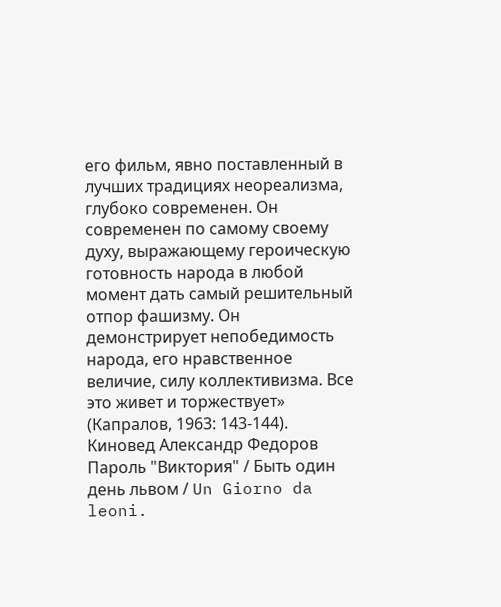его фильм, явно поставленный в лучших традициях неореализма, глубоко современен. Он современен по самому своему духу, выражающему героическую готовность народа в любой момент дать самый решительный отпор фашизму. Он демонстрирует непобедимость народа, его нравственное величие, силу коллективизма. Все это живет и торжествует» (Капралов, 1963: 143-144).
Киновед Александр Федоров
Пароль "Виктория" / Быть один день львом / Un Giorno da leoni.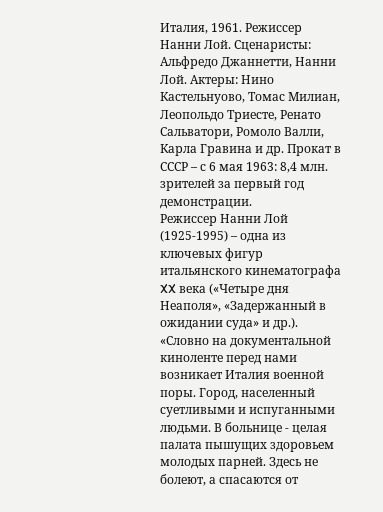Италия, 1961. Режиссер Нанни Лой. Сценаристы: Альфредо Джаннетти, Нанни Лой. Актеры: Нино Кастельнуово, Томас Милиан, Леопольдо Триесте, Ренато Сальватори, Ромоло Валли, Карла Гравина и др. Прокат в СССР – с 6 мая 1963: 8,4 млн. зрителей за первый год демонстрации.
Режиссер Нанни Лой (1925-1995) – одна из ключевых фигур итальянского кинематографа XX века («Четыре дня Неаполя», «Задержанный в ожидании суда» и др.).
«Словно на документальной киноленте перед нами возникает Италия военной поры. Город, населенный суетливыми и испуганными людьми. В больнице - целая палата пышущих здоровьем молодых парней. Здесь не болеют, а спасаются от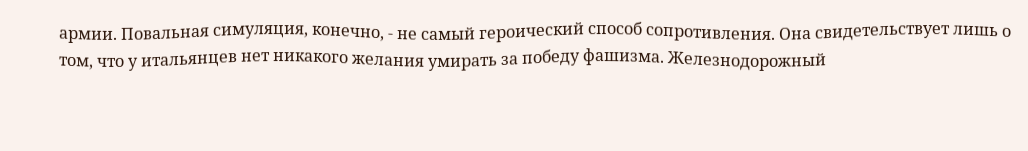армии. Повальная симуляция, конечно, - не самый героический способ сопротивления. Она свидетельствует лишь о том, что у итальянцев нет никакого желания умирать за победу фашизма. Железнодорожный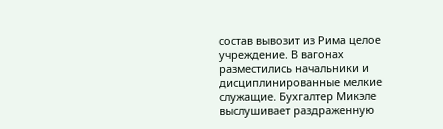состав вывозит из Рима целое учреждение. В вагонах разместились начальники и дисциплинированные мелкие служащие. Бухгалтер Микэле выслушивает раздраженную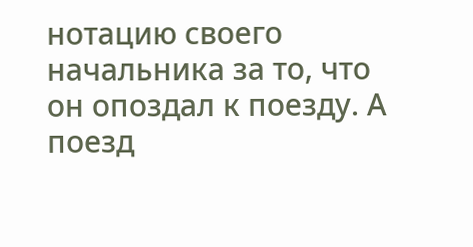нотацию своего начальника за то, что он опоздал к поезду. А поезд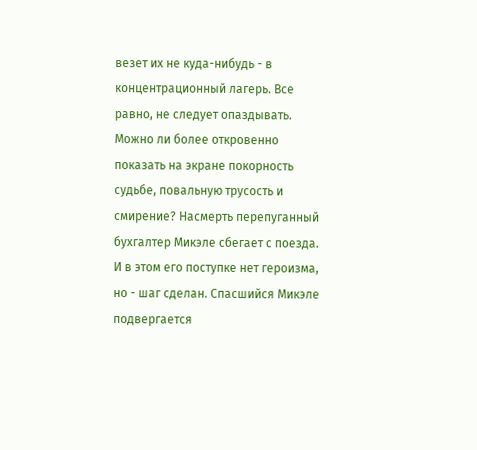везет их не куда-нибудь - в концентрационный лагерь. Все равно, не следует опаздывать. Можно ли более откровенно показать на экране покорность судьбе, повальную трусость и смирение? Насмерть перепуганный бухгалтер Микэле сбегает с поезда. И в этом его поступке нет героизма, но - шаг сделан. Спасшийся Микэле подвергается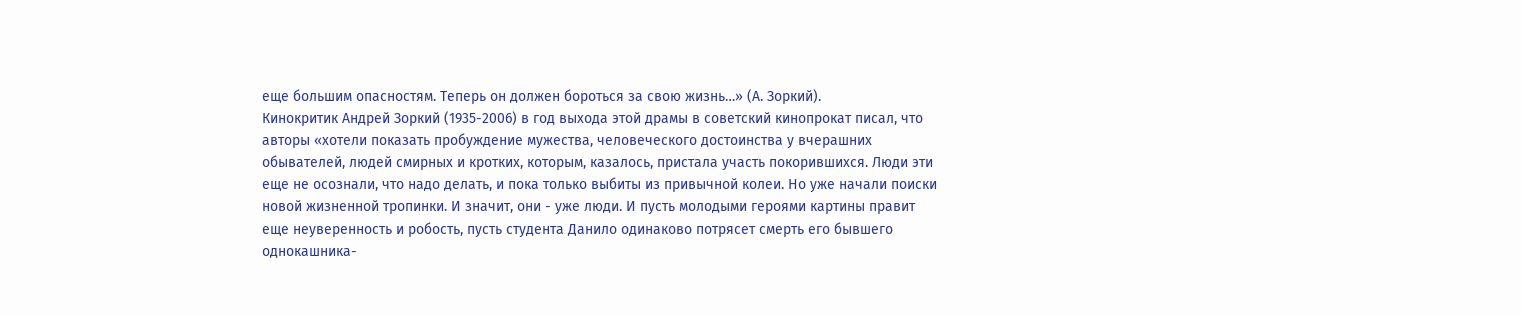еще большим опасностям. Теперь он должен бороться за свою жизнь…» (А. Зоркий).
Кинокритик Андрей Зоркий (1935-2006) в год выхода этой драмы в советский кинопрокат писал, что авторы «хотели показать пробуждение мужества, человеческого достоинства у вчерашних обывателей, людей смирных и кротких, которым, казалось, пристала участь покорившихся. Люди эти еще не осознали, что надо делать, и пока только выбиты из привычной колеи. Но уже начали поиски новой жизненной тропинки. И значит, они - уже люди. И пусть молодыми героями картины правит еще неуверенность и робость, пусть студента Данило одинаково потрясет смерть его бывшего однокашника-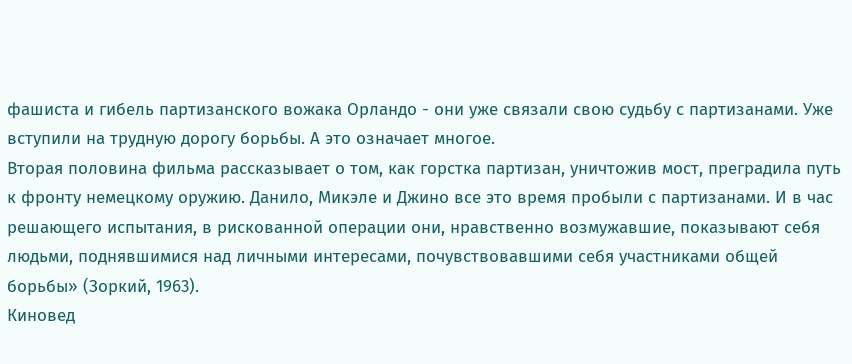фашиста и гибель партизанского вожака Орландо - они уже связали свою судьбу с партизанами. Уже вступили на трудную дорогу борьбы. А это означает многое.
Вторая половина фильма рассказывает о том, как горстка партизан, уничтожив мост, преградила путь к фронту немецкому оружию. Данило, Микэле и Джино все это время пробыли с партизанами. И в час решающего испытания, в рискованной операции они, нравственно возмужавшие, показывают себя людьми, поднявшимися над личными интересами, почувствовавшими себя участниками общей борьбы» (Зоркий, 1963).
Киновед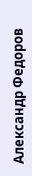Александр Федоров